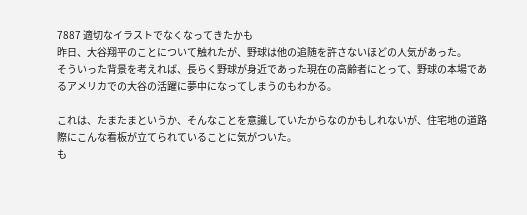7887 適切なイラストでなくなってきたかも
昨日、大谷翔平のことについて触れたが、野球は他の追随を許さないほどの人気があった。
そういった背景を考えれば、長らく野球が身近であった現在の高齢者にとって、野球の本場であるアメリカでの大谷の活躍に夢中になってしまうのもわかる。

これは、たまたまというか、そんなことを意識していたからなのかもしれないが、住宅地の道路際にこんな看板が立てられていることに気がついた。
も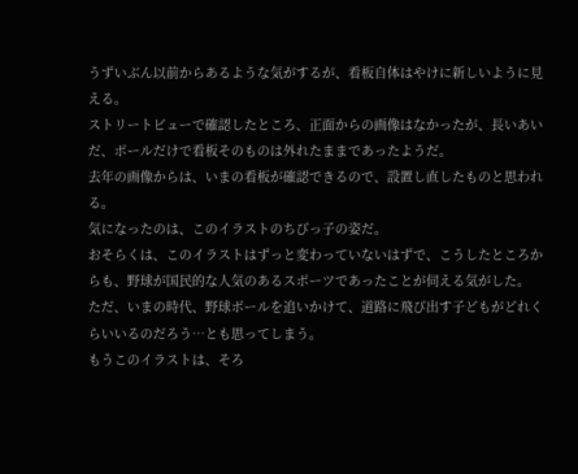うずいぶん以前からあるような気がするが、看板自体はやけに新しいように見える。
ストリートビューで確認したところ、正面からの画像はなかったが、長いあいだ、ポールだけで看板そのものは外れたままであったようだ。
去年の画像からは、いまの看板が確認できるので、設置し直したものと思われる。
気になったのは、このイラストのちびっ子の姿だ。
おそらくは、このイラストはずっと変わっていないはずで、こうしたところからも、野球が国民的な人気のあるスポーツであったことが伺える気がした。
ただ、いまの時代、野球ボールを追いかけて、道路に飛び出す子どもがどれくらいいるのだろう…とも思ってしまう。
もうこのイラストは、そろ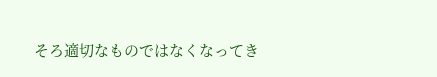そろ適切なものではなくなってき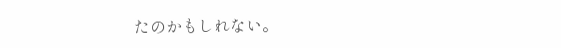たのかもしれない。